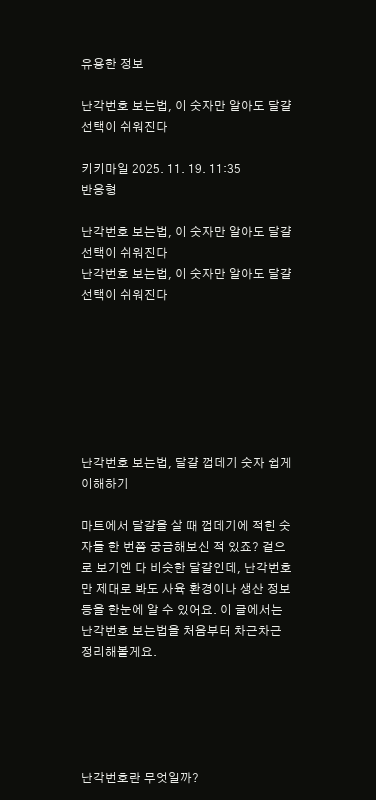유용한 정보

난각번호 보는법, 이 숫자만 알아도 달걀 선택이 쉬워진다

키키마일 2025. 11. 19. 11:35
반응형

난각번호 보는법, 이 숫자만 알아도 달걀 선택이 쉬워진다
난각번호 보는법, 이 숫자만 알아도 달걀 선택이 쉬워진다







난각번호 보는법, 달걀 껍데기 숫자 쉽게 이해하기

마트에서 달걀을 살 때 껍데기에 적힌 숫자들 한 번쯤 궁금해보신 적 있죠? 겉으로 보기엔 다 비슷한 달걀인데, 난각번호만 제대로 봐도 사육 환경이나 생산 정보 등을 한눈에 알 수 있어요. 이 글에서는 난각번호 보는법을 처음부터 차근차근 정리해볼게요.





난각번호란 무엇일까?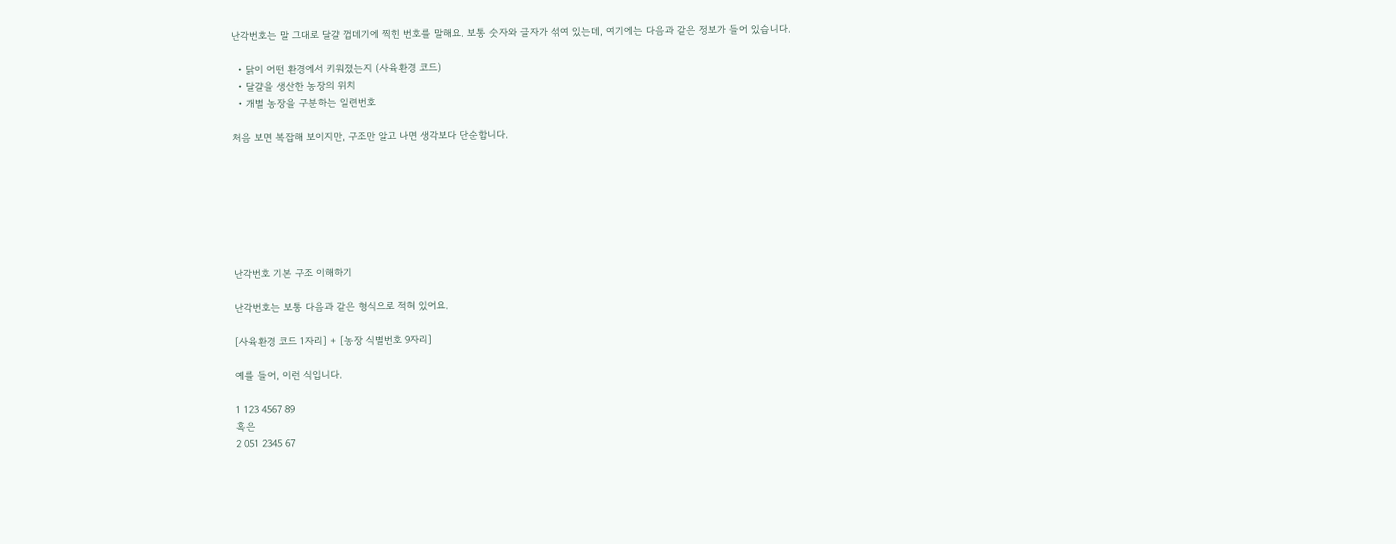난각번호는 말 그대로 달걀 껍데기에 찍힌 번호를 말해요. 보통 숫자와 글자가 섞여 있는데, 여기에는 다음과 같은 정보가 들어 있습니다.

  • 닭이 어떤 환경에서 키워졌는지 (사육환경 코드)
  • 달걀을 생산한 농장의 위치
  • 개별 농장을 구분하는 일련번호

처음 보면 복잡해 보이지만, 구조만 알고 나면 생각보다 단순합니다.







난각번호 기본 구조 이해하기

난각번호는 보통 다음과 같은 형식으로 적혀 있어요.

[사육환경 코드 1자리] + [농장 식별번호 9자리]

예를 들어, 이런 식입니다.

1 123 4567 89
혹은
2 051 2345 67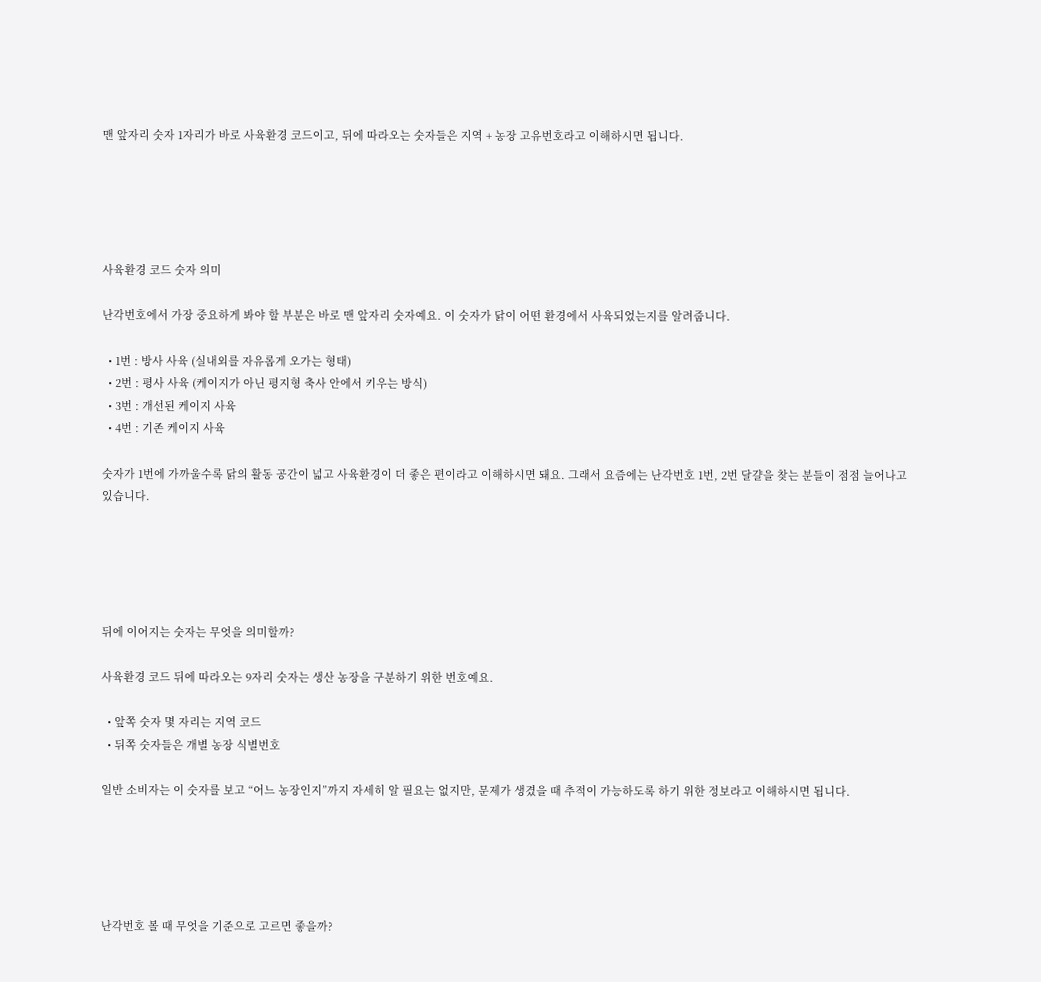맨 앞자리 숫자 1자리가 바로 사육환경 코드이고, 뒤에 따라오는 숫자들은 지역 + 농장 고유번호라고 이해하시면 됩니다.





사육환경 코드 숫자 의미

난각번호에서 가장 중요하게 봐야 할 부분은 바로 맨 앞자리 숫자예요. 이 숫자가 닭이 어떤 환경에서 사육되었는지를 알려줍니다.

  • 1번 : 방사 사육 (실내외를 자유롭게 오가는 형태)
  • 2번 : 평사 사육 (케이지가 아닌 평지형 축사 안에서 키우는 방식)
  • 3번 : 개선된 케이지 사육
  • 4번 : 기존 케이지 사육

숫자가 1번에 가까울수록 닭의 활동 공간이 넓고 사육환경이 더 좋은 편이라고 이해하시면 돼요. 그래서 요즘에는 난각번호 1번, 2번 달걀을 찾는 분들이 점점 늘어나고 있습니다.





뒤에 이어지는 숫자는 무엇을 의미할까?

사육환경 코드 뒤에 따라오는 9자리 숫자는 생산 농장을 구분하기 위한 번호예요.

  • 앞쪽 숫자 몇 자리는 지역 코드
  • 뒤쪽 숫자들은 개별 농장 식별번호

일반 소비자는 이 숫자를 보고 “어느 농장인지”까지 자세히 알 필요는 없지만, 문제가 생겼을 때 추적이 가능하도록 하기 위한 정보라고 이해하시면 됩니다.





난각번호 볼 때 무엇을 기준으로 고르면 좋을까?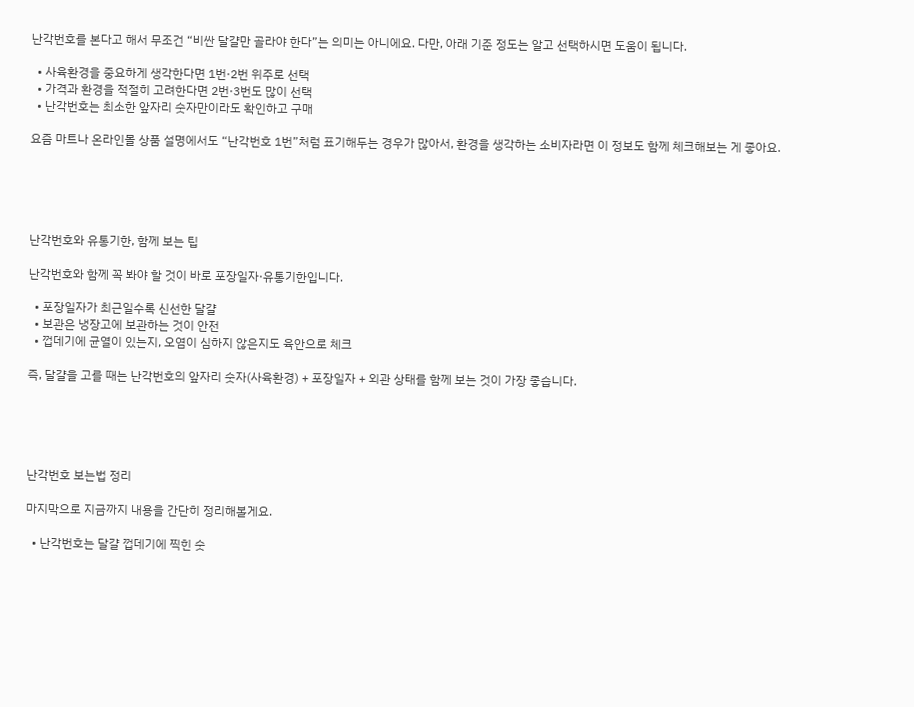난각번호를 본다고 해서 무조건 “비싼 달걀만 골라야 한다”는 의미는 아니에요. 다만, 아래 기준 정도는 알고 선택하시면 도움이 됩니다.

  • 사육환경을 중요하게 생각한다면 1번·2번 위주로 선택
  • 가격과 환경을 적절히 고려한다면 2번·3번도 많이 선택
  • 난각번호는 최소한 앞자리 숫자만이라도 확인하고 구매

요즘 마트나 온라인몰 상품 설명에서도 “난각번호 1번”처럼 표기해두는 경우가 많아서, 환경을 생각하는 소비자라면 이 정보도 함께 체크해보는 게 좋아요.





난각번호와 유통기한, 함께 보는 팁

난각번호와 함께 꼭 봐야 할 것이 바로 포장일자·유통기한입니다.

  • 포장일자가 최근일수록 신선한 달걀
  • 보관은 냉장고에 보관하는 것이 안전
  • 껍데기에 균열이 있는지, 오염이 심하지 않은지도 육안으로 체크

즉, 달걀을 고를 때는 난각번호의 앞자리 숫자(사육환경) + 포장일자 + 외관 상태를 함께 보는 것이 가장 좋습니다.





난각번호 보는법 정리

마지막으로 지금까지 내용을 간단히 정리해볼게요.

  • 난각번호는 달걀 껍데기에 찍힌 숫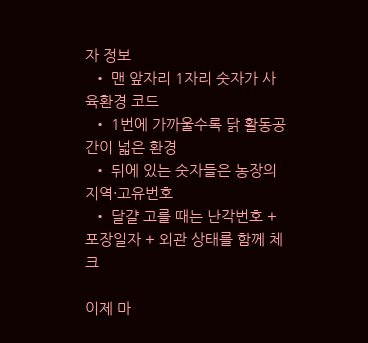자 정보
  • 맨 앞자리 1자리 숫자가 사육환경 코드
  • 1번에 가까울수록 닭 활동공간이 넓은 환경
  • 뒤에 있는 숫자들은 농장의 지역·고유번호
  • 달걀 고를 때는 난각번호 + 포장일자 + 외관 상태를 함께 체크

이제 마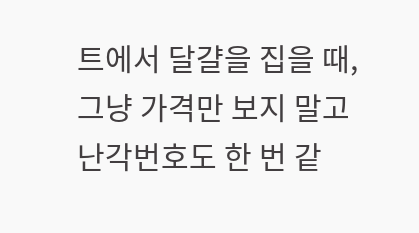트에서 달걀을 집을 때, 그냥 가격만 보지 말고 난각번호도 한 번 같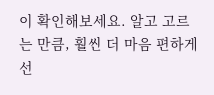이 확인해보세요. 알고 고르는 만큼, 훨씬 더 마음 편하게 선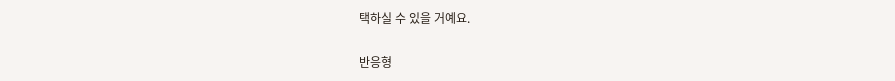택하실 수 있을 거예요.

반응형